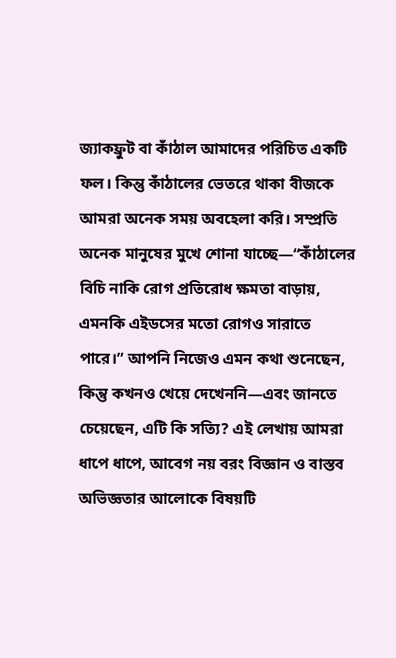জ্যাকফ্রুট বা কাঁঠাল আমাদের পরিচিত একটি ফল। কিন্তু কাঁঠালের ভেতরে থাকা বীজকে আমরা অনেক সময় অবহেলা করি। সম্প্রতি অনেক মানুষের মুখে শোনা যাচ্ছে—“কাঁঠালের বিচি নাকি রোগ প্রতিরোধ ক্ষমতা বাড়ায়, এমনকি এইডসের মতো রোগও সারাতে পারে।” আপনি নিজেও এমন কথা শুনেছেন, কিন্তু কখনও খেয়ে দেখেননি—এবং জানতে চেয়েছেন, এটি কি সত্যি? এই লেখায় আমরা ধাপে ধাপে, আবেগ নয় বরং বিজ্ঞান ও বাস্তব অভিজ্ঞতার আলোকে বিষয়টি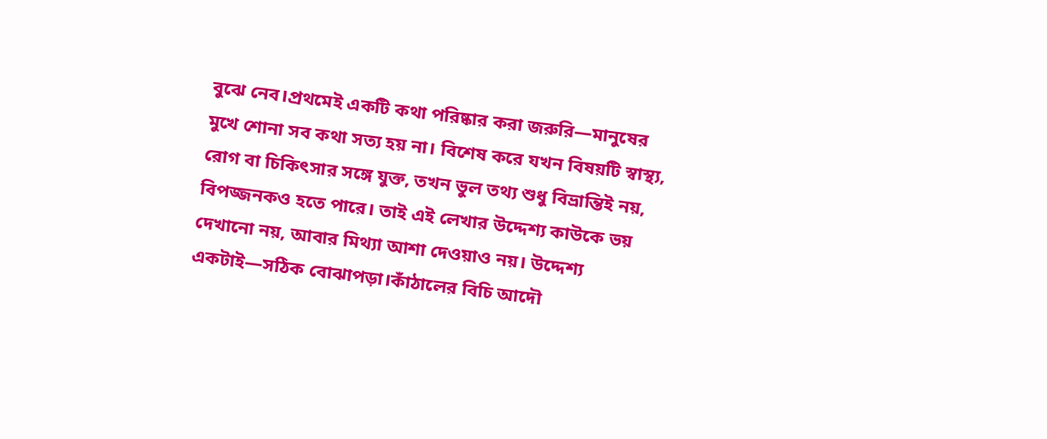বুঝে নেব।প্রথমেই একটি কথা পরিষ্কার করা জরুরি—মানুষের মুখে শোনা সব কথা সত্য হয় না। বিশেষ করে যখন বিষয়টি স্বাস্থ্য, রোগ বা চিকিৎসার সঙ্গে যুক্ত, তখন ভুল তথ্য শুধু বিভ্রান্তিই নয়, বিপজ্জনকও হতে পারে। তাই এই লেখার উদ্দেশ্য কাউকে ভয় দেখানো নয়, আবার মিথ্যা আশা দেওয়াও নয়। উদ্দেশ্য একটাই—সঠিক বোঝাপড়া।কাঁঠালের বিচি আদৌ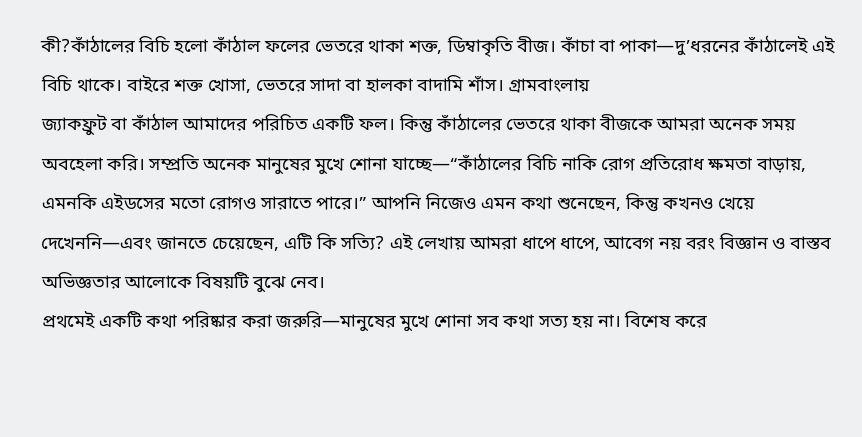কী?কাঁঠালের বিচি হলো কাঁঠাল ফলের ভেতরে থাকা শক্ত, ডিম্বাকৃতি বীজ। কাঁচা বা পাকা—দু’ধরনের কাঁঠালেই এই বিচি থাকে। বাইরে শক্ত খোসা, ভেতরে সাদা বা হালকা বাদামি শাঁস। গ্রামবাংলায়
জ্যাকফ্রুট বা কাঁঠাল আমাদের পরিচিত একটি ফল। কিন্তু কাঁঠালের ভেতরে থাকা বীজকে আমরা অনেক সময় অবহেলা করি। সম্প্রতি অনেক মানুষের মুখে শোনা যাচ্ছে—“কাঁঠালের বিচি নাকি রোগ প্রতিরোধ ক্ষমতা বাড়ায়, এমনকি এইডসের মতো রোগও সারাতে পারে।” আপনি নিজেও এমন কথা শুনেছেন, কিন্তু কখনও খেয়ে দেখেননি—এবং জানতে চেয়েছেন, এটি কি সত্যি? এই লেখায় আমরা ধাপে ধাপে, আবেগ নয় বরং বিজ্ঞান ও বাস্তব অভিজ্ঞতার আলোকে বিষয়টি বুঝে নেব।
প্রথমেই একটি কথা পরিষ্কার করা জরুরি—মানুষের মুখে শোনা সব কথা সত্য হয় না। বিশেষ করে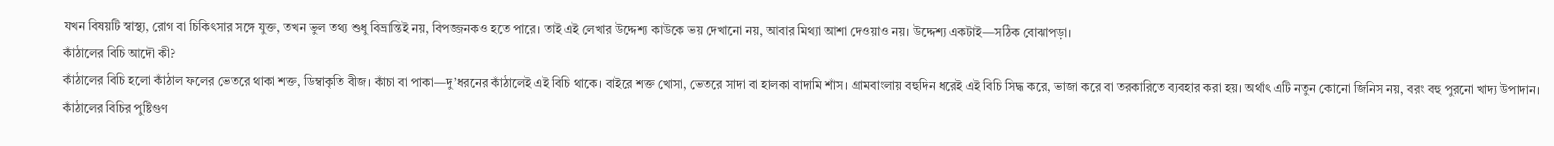যখন বিষয়টি স্বাস্থ্য, রোগ বা চিকিৎসার সঙ্গে যুক্ত, তখন ভুল তথ্য শুধু বিভ্রান্তিই নয়, বিপজ্জনকও হতে পারে। তাই এই লেখার উদ্দেশ্য কাউকে ভয় দেখানো নয়, আবার মিথ্যা আশা দেওয়াও নয়। উদ্দেশ্য একটাই—সঠিক বোঝাপড়া।
কাঁঠালের বিচি আদৌ কী?
কাঁঠালের বিচি হলো কাঁঠাল ফলের ভেতরে থাকা শক্ত, ডিম্বাকৃতি বীজ। কাঁচা বা পাকা—দু’ধরনের কাঁঠালেই এই বিচি থাকে। বাইরে শক্ত খোসা, ভেতরে সাদা বা হালকা বাদামি শাঁস। গ্রামবাংলায় বহুদিন ধরেই এই বিচি সিদ্ধ করে, ভাজা করে বা তরকারিতে ব্যবহার করা হয়। অর্থাৎ এটি নতুন কোনো জিনিস নয়, বরং বহু পুরনো খাদ্য উপাদান।
কাঁঠালের বিচির পুষ্টিগুণ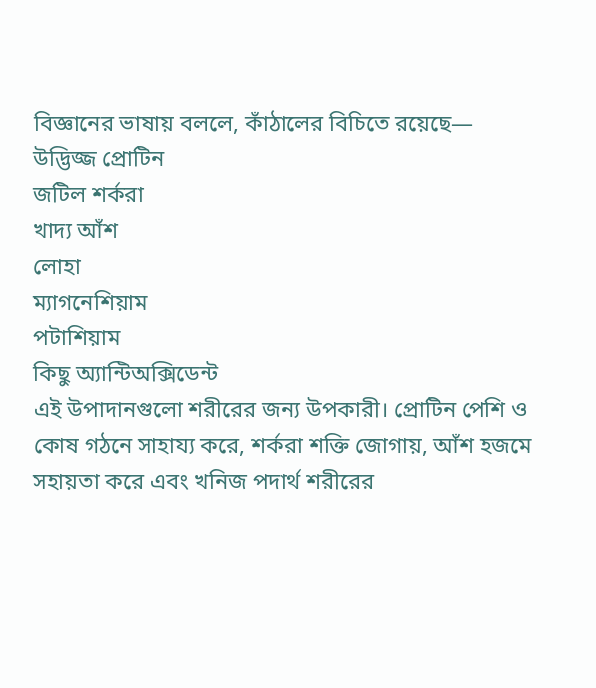বিজ্ঞানের ভাষায় বললে, কাঁঠালের বিচিতে রয়েছে—
উদ্ভিজ্জ প্রোটিন
জটিল শর্করা
খাদ্য আঁশ
লোহা
ম্যাগনেশিয়াম
পটাশিয়াম
কিছু অ্যান্টিঅক্সিডেন্ট
এই উপাদানগুলো শরীরের জন্য উপকারী। প্রোটিন পেশি ও কোষ গঠনে সাহায্য করে, শর্করা শক্তি জোগায়, আঁশ হজমে সহায়তা করে এবং খনিজ পদার্থ শরীরের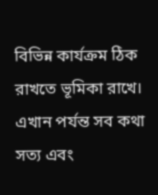বিভিন্ন কার্যক্রম ঠিক রাখতে ভূমিকা রাখে। এখান পর্যন্ত সব কথা সত্য এবং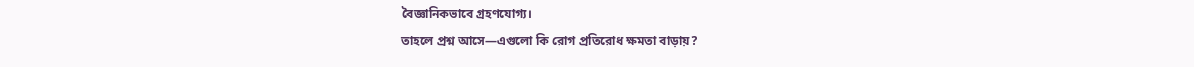বৈজ্ঞানিকভাবে গ্রহণযোগ্য।
তাহলে প্রশ্ন আসে—এগুলো কি রোগ প্রতিরোধ ক্ষমতা বাড়ায়?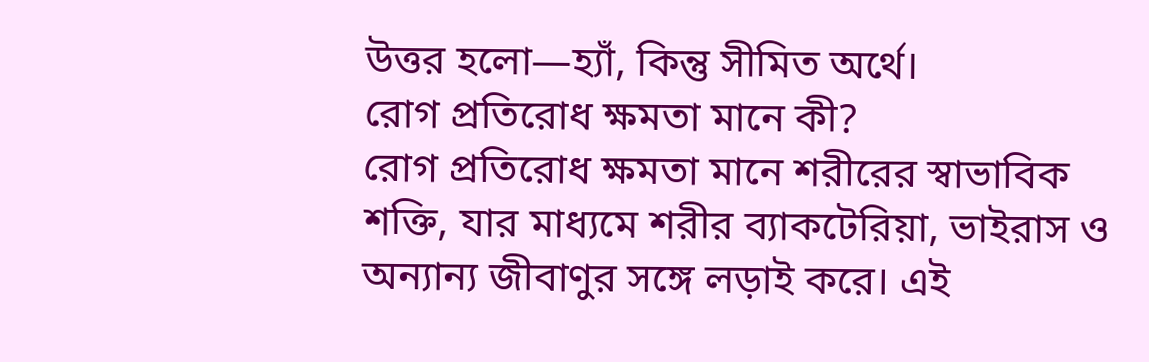উত্তর হলো—হ্যাঁ, কিন্তু সীমিত অর্থে।
রোগ প্রতিরোধ ক্ষমতা মানে কী?
রোগ প্রতিরোধ ক্ষমতা মানে শরীরের স্বাভাবিক শক্তি, যার মাধ্যমে শরীর ব্যাকটেরিয়া, ভাইরাস ও অন্যান্য জীবাণুর সঙ্গে লড়াই করে। এই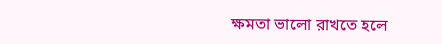ক্ষমতা ভালো রাখতে হলে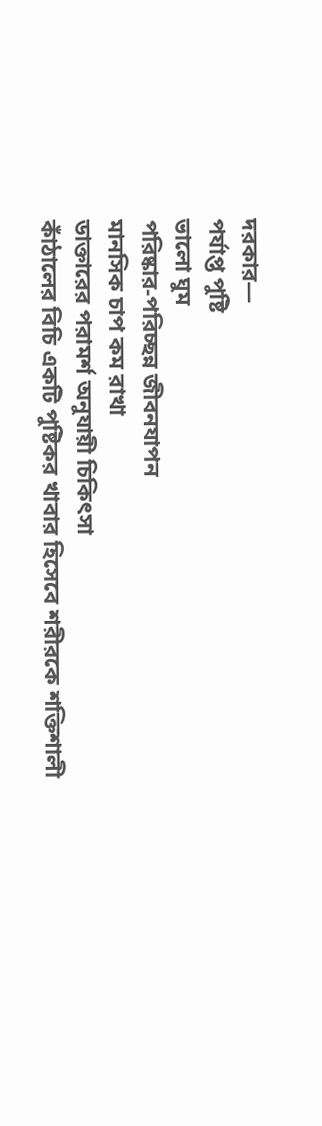দরকার—
পর্যাপ্ত পুষ্টি
ভালো ঘুম
পরিষ্কার-পরিচ্ছন্ন জীবনযাপন
মানসিক চাপ কম রাখা
ডাক্তারের পরামর্শ অনুযায়ী চিকিৎসা
কাঁঠালের বিচি একটি পুষ্টিকর খাবার হিসেবে শরীরকে শক্তিশালী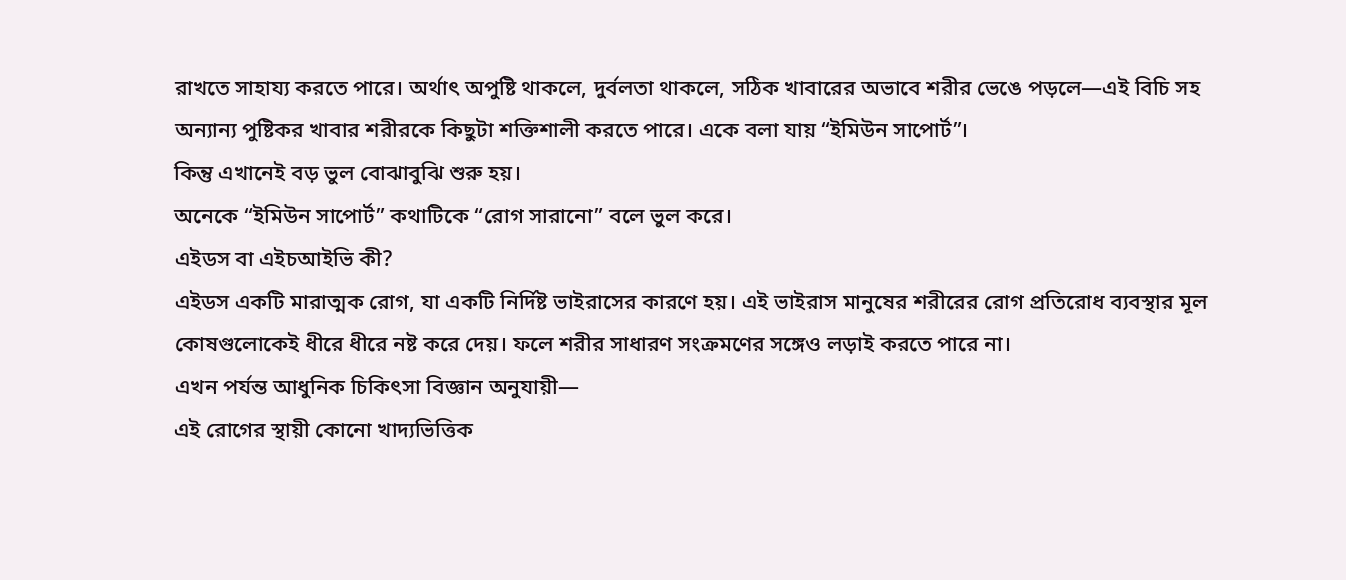রাখতে সাহায্য করতে পারে। অর্থাৎ অপুষ্টি থাকলে, দুর্বলতা থাকলে, সঠিক খাবারের অভাবে শরীর ভেঙে পড়লে—এই বিচি সহ অন্যান্য পুষ্টিকর খাবার শরীরকে কিছুটা শক্তিশালী করতে পারে। একে বলা যায় “ইমিউন সাপোর্ট”।
কিন্তু এখানেই বড় ভুল বোঝাবুঝি শুরু হয়।
অনেকে “ইমিউন সাপোর্ট” কথাটিকে “রোগ সারানো” বলে ভুল করে।
এইডস বা এইচআইভি কী?
এইডস একটি মারাত্মক রোগ, যা একটি নির্দিষ্ট ভাইরাসের কারণে হয়। এই ভাইরাস মানুষের শরীরের রোগ প্রতিরোধ ব্যবস্থার মূল কোষগুলোকেই ধীরে ধীরে নষ্ট করে দেয়। ফলে শরীর সাধারণ সংক্রমণের সঙ্গেও লড়াই করতে পারে না।
এখন পর্যন্ত আধুনিক চিকিৎসা বিজ্ঞান অনুযায়ী—
এই রোগের স্থায়ী কোনো খাদ্যভিত্তিক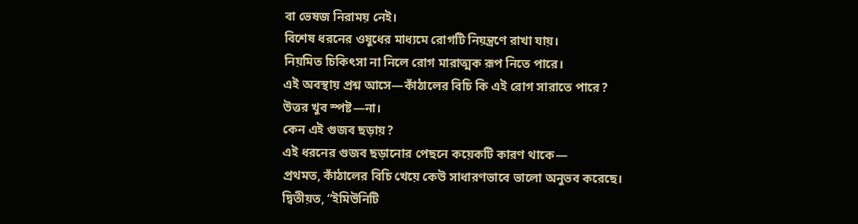বা ভেষজ নিরাময় নেই।
বিশেষ ধরনের ওষুধের মাধ্যমে রোগটি নিয়ন্ত্রণে রাখা যায়।
নিয়মিত চিকিৎসা না নিলে রোগ মারাত্মক রূপ নিতে পারে।
এই অবস্থায় প্রশ্ন আসে—কাঁঠালের বিচি কি এই রোগ সারাতে পারে?
উত্তর খুব স্পষ্ট—না।
কেন এই গুজব ছড়ায়?
এই ধরনের গুজব ছড়ানোর পেছনে কয়েকটি কারণ থাকে—
প্রথমত, কাঁঠালের বিচি খেয়ে কেউ সাধারণভাবে ভালো অনুভব করেছে।
দ্বিতীয়ত, “ইমিউনিটি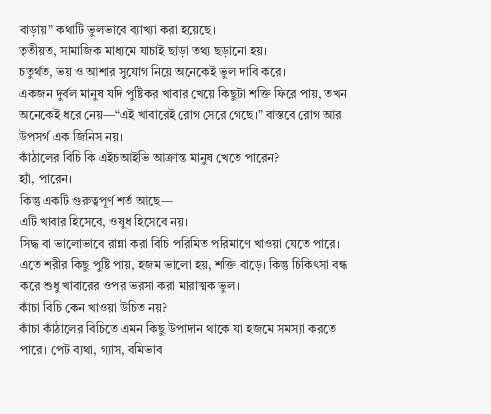বাড়ায়” কথাটি ভুলভাবে ব্যাখ্যা করা হয়েছে।
তৃতীয়ত, সামাজিক মাধ্যমে যাচাই ছাড়া তথ্য ছড়ানো হয়।
চতুর্থত, ভয় ও আশার সুযোগ নিয়ে অনেকেই ভুল দাবি করে।
একজন দুর্বল মানুষ যদি পুষ্টিকর খাবার খেয়ে কিছুটা শক্তি ফিরে পায়, তখন অনেকেই ধরে নেয়—“এই খাবারেই রোগ সেরে গেছে।” বাস্তবে রোগ আর উপসর্গ এক জিনিস নয়।
কাঁঠালের বিচি কি এইচআইভি আক্রান্ত মানুষ খেতে পারেন?
হ্যাঁ, পারেন।
কিন্তু একটি গুরুত্বপূর্ণ শর্ত আছে—
এটি খাবার হিসেবে, ওষুধ হিসেবে নয়।
সিদ্ধ বা ভালোভাবে রান্না করা বিচি পরিমিত পরিমাণে খাওয়া যেতে পারে। এতে শরীর কিছু পুষ্টি পায়, হজম ভালো হয়, শক্তি বাড়ে। কিন্তু চিকিৎসা বন্ধ করে শুধু খাবারের ওপর ভরসা করা মারাত্মক ভুল।
কাঁচা বিচি কেন খাওয়া উচিত নয়?
কাঁচা কাঁঠালের বিচিতে এমন কিছু উপাদান থাকে যা হজমে সমস্যা করতে পারে। পেট ব্যথা, গ্যাস, বমিভাব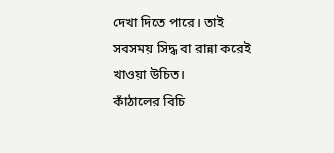দেখা দিতে পারে। তাই সবসময় সিদ্ধ বা রান্না করেই খাওয়া উচিত।
কাঁঠালের বিচি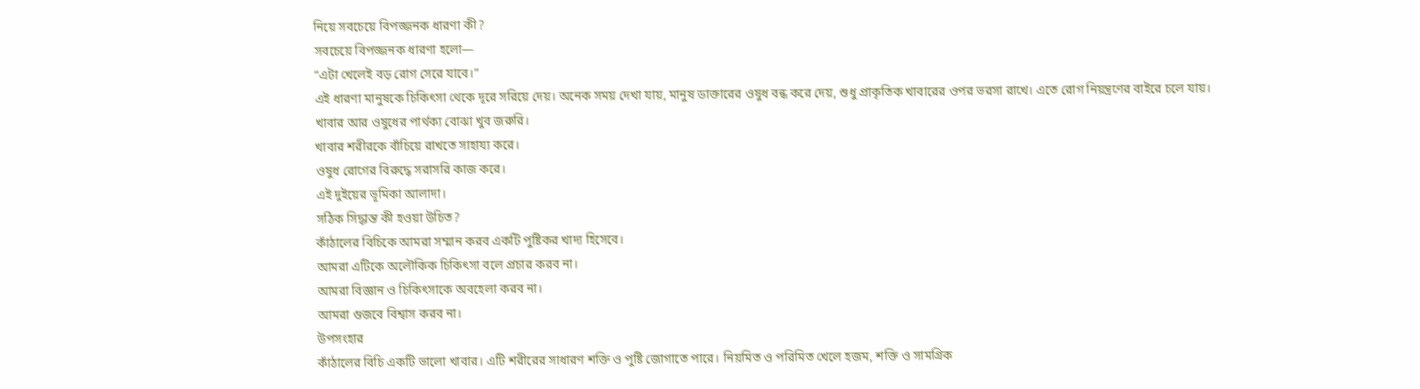নিয়ে সবচেয়ে বিপজ্জনক ধারণা কী?
সবচেয়ে বিপজ্জনক ধারণা হলো—
“এটা খেলেই বড় রোগ সেরে যাবে।”
এই ধারণা মানুষকে চিকিৎসা থেকে দূরে সরিয়ে দেয়। অনেক সময় দেখা যায়, মানুষ ডাক্তারের ওষুধ বন্ধ করে দেয়, শুধু প্রাকৃতিক খাবারের ওপর ভরসা রাখে। এতে রোগ নিয়ন্ত্রণের বাইরে চলে যায়।
খাবার আর ওষুধের পার্থক্য বোঝা খুব জরুরি।
খাবার শরীরকে বাঁচিয়ে রাখতে সাহায্য করে।
ওষুধ রোগের বিরুদ্ধে সরাসরি কাজ করে।
এই দুইয়ের ভূমিকা আলাদা।
সঠিক সিদ্ধান্ত কী হওয়া উচিত?
কাঁঠালের বিচিকে আমরা সম্মান করব একটি পুষ্টিকর খাদ্য হিসেবে।
আমরা এটিকে অলৌকিক চিকিৎসা বলে প্রচার করব না।
আমরা বিজ্ঞান ও চিকিৎসাকে অবহেলা করব না।
আমরা গুজবে বিশ্বাস করব না।
উপসংহার
কাঁঠালের বিচি একটি ভালো খাবার। এটি শরীরের সাধারণ শক্তি ও পুষ্টি জোগাতে পারে। নিয়মিত ও পরিমিত খেলে হজম, শক্তি ও সামগ্রিক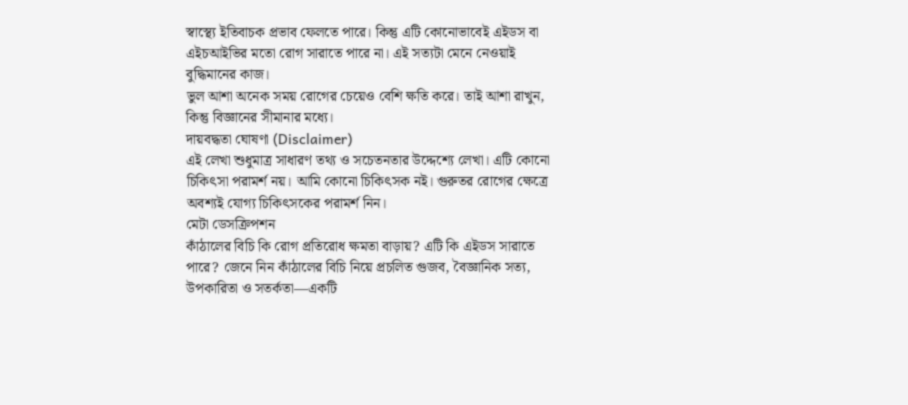স্বাস্থ্যে ইতিবাচক প্রভাব ফেলতে পারে। কিন্তু এটি কোনোভাবেই এইডস বা এইচআইভির মতো রোগ সারাতে পারে না। এই সত্যটা মেনে নেওয়াই বুদ্ধিমানের কাজ।
ভুল আশা অনেক সময় রোগের চেয়েও বেশি ক্ষতি করে। তাই আশা রাখুন, কিন্তু বিজ্ঞানের সীমানার মধ্যে।
দায়বদ্ধতা ঘোষণা (Disclaimer)
এই লেখা শুধুমাত্র সাধারণ তথ্য ও সচেতনতার উদ্দেশ্যে লেখা। এটি কোনো চিকিৎসা পরামর্শ নয়। আমি কোনো চিকিৎসক নই। গুরুতর রোগের ক্ষেত্রে অবশ্যই যোগ্য চিকিৎসকের পরামর্শ নিন।
মেটা ডেসক্রিপশন
কাঁঠালের বিচি কি রোগ প্রতিরোধ ক্ষমতা বাড়ায়? এটি কি এইডস সারাতে পারে? জেনে নিন কাঁঠালের বিচি নিয়ে প্রচলিত গুজব, বৈজ্ঞানিক সত্য, উপকারিতা ও সতর্কতা—একটি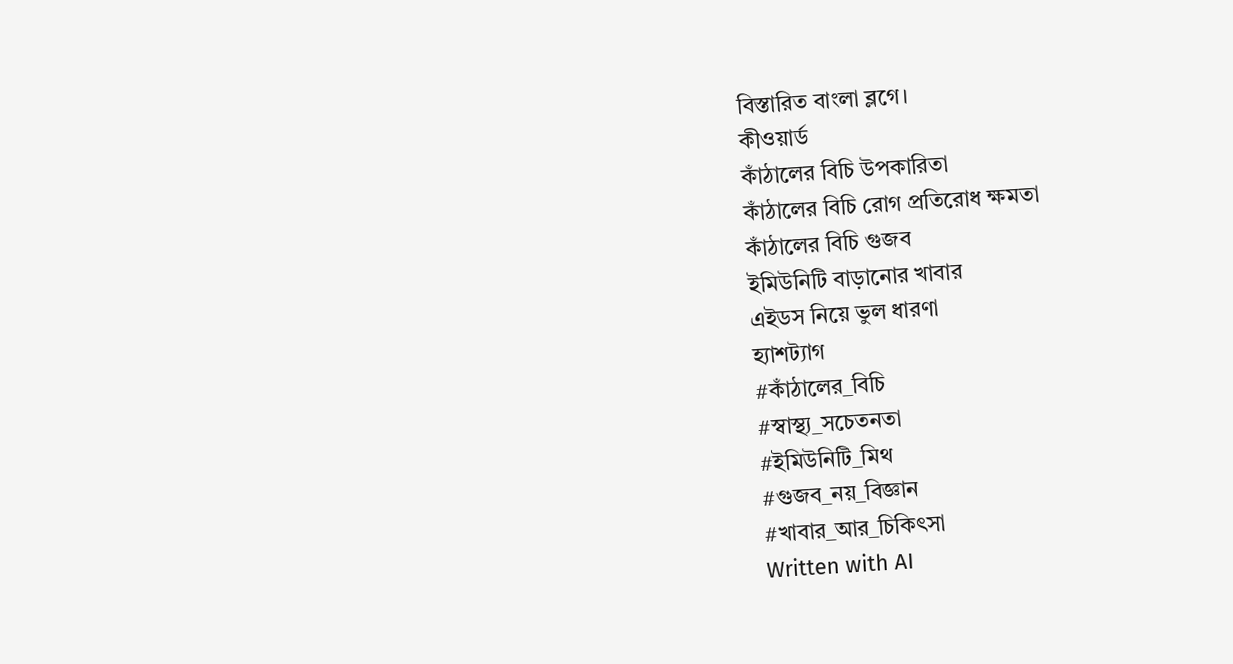বিস্তারিত বাংলা ব্লগে।
কীওয়ার্ড
কাঁঠালের বিচি উপকারিতা
কাঁঠালের বিচি রোগ প্রতিরোধ ক্ষমতা
কাঁঠালের বিচি গুজব
ইমিউনিটি বাড়ানোর খাবার
এইডস নিয়ে ভুল ধারণা
হ্যাশট্যাগ
#কাঁঠালের_বিচি
#স্বাস্থ্য_সচেতনতা
#ইমিউনিটি_মিথ
#গুজব_নয়_বিজ্ঞান
#খাবার_আর_চিকিৎসা
Written with AI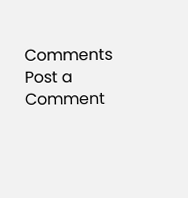Comments
Post a Comment